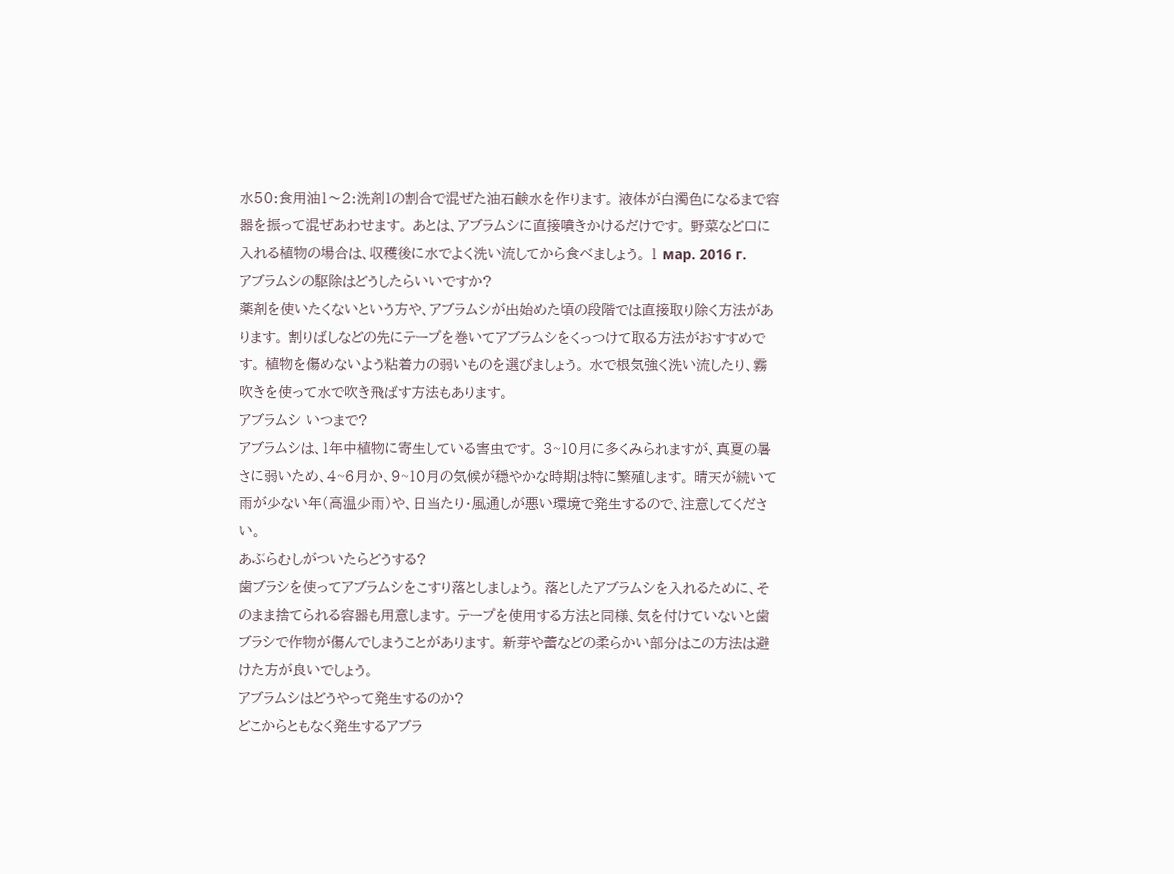水50:食用油1〜2:洗剤1の割合で混ぜた油石鹸水を作ります。 液体が白濁色になるまで容器を振って混ぜあわせます。 あとは、アブラムシに直接噴きかけるだけです。 野菜など口に入れる植物の場合は、収穫後に水でよく洗い流してから食べましょう。 1 мар. 2016 г.
アブラムシの駆除はどうしたらいいですか?
薬剤を使いたくないという方や、アブラムシが出始めた頃の段階では直接取り除く方法があります。 割りばしなどの先にテープを巻いてアブラムシをくっつけて取る方法がおすすめです。 植物を傷めないよう粘着力の弱いものを選びましょう。 水で根気強く洗い流したり、霧吹きを使って水で吹き飛ばす方法もあります。
アブラムシ いつまで?
アブラムシは、1年中植物に寄生している害虫です。 3~10月に多くみられますが、真夏の暑さに弱いため、4~6月か、9~10月の気候が穏やかな時期は特に繁殖します。 晴天が続いて雨が少ない年(高温少雨)や、日当たり・風通しが悪い環境で発生するので、注意してください。
あぶらむしがついたらどうする?
歯ブラシを使ってアブラムシをこすり落としましょう。 落としたアブラムシを入れるために、そのまま捨てられる容器も用意します。 テープを使用する方法と同様、気を付けていないと歯ブラシで作物が傷んでしまうことがあります。 新芽や蕾などの柔らかい部分はこの方法は避けた方が良いでしょう。
アブラムシはどうやって発生するのか?
どこからともなく発生するアブラ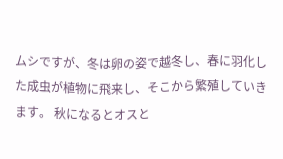ムシですが、冬は卵の姿で越冬し、春に羽化した成虫が植物に飛来し、そこから繁殖していきます。 秋になるとオスと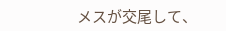メスが交尾して、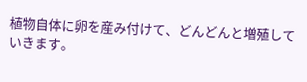植物自体に卵を産み付けて、どんどんと増殖していきます。